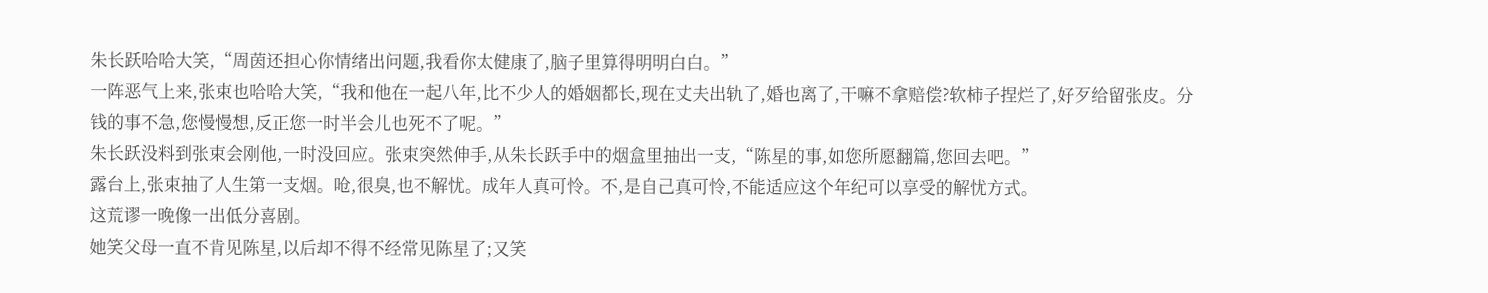朱长跃哈哈大笑,“周茵还担心你情绪出问题,我看你太健康了,脑子里算得明明白白。”
一阵恶气上来,张束也哈哈大笑,“我和他在一起八年,比不少人的婚姻都长,现在丈夫出轨了,婚也离了,干嘛不拿赔偿?软柿子捏烂了,好歹给留张皮。分钱的事不急,您慢慢想,反正您一时半会儿也死不了呢。”
朱长跃没料到张束会刚他,一时没回应。张束突然伸手,从朱长跃手中的烟盒里抽出一支,“陈星的事,如您所愿翻篇,您回去吧。”
露台上,张束抽了人生第一支烟。呛,很臭,也不解忧。成年人真可怜。不,是自己真可怜,不能适应这个年纪可以享受的解忧方式。
这荒谬一晚像一出低分喜剧。
她笑父母一直不肯见陈星,以后却不得不经常见陈星了;又笑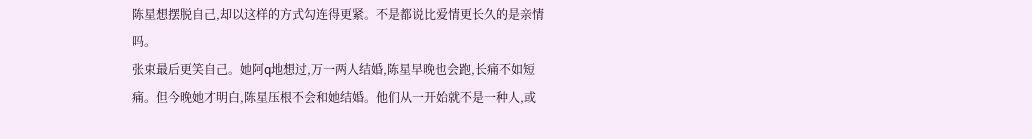陈星想摆脱自己,却以这样的方式勾连得更紧。不是都说比爱情更长久的是亲情吗。
张束最后更笑自己。她阿q地想过,万一两人结婚,陈星早晚也会跑,长痛不如短痛。但今晚她才明白,陈星压根不会和她结婚。他们从一开始就不是一种人,或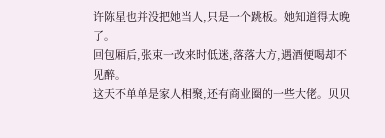许陈星也并没把她当人,只是一个跳板。她知道得太晚了。
回包厢后,张束一改来时低迷,落落大方,遇酒便喝却不见醉。
这天不单单是家人相聚,还有商业圈的一些大佬。贝贝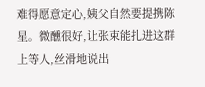难得愿意定心,姨父自然要提携陈星。微醺很好,让张束能扎进这群上等人,丝滑地说出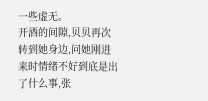一些虚无。
开酒的间隙,贝贝再次转到她身边,问她刚进来时情绪不好到底是出了什么事,张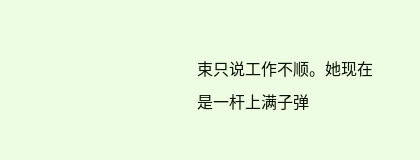束只说工作不顺。她现在是一杆上满子弹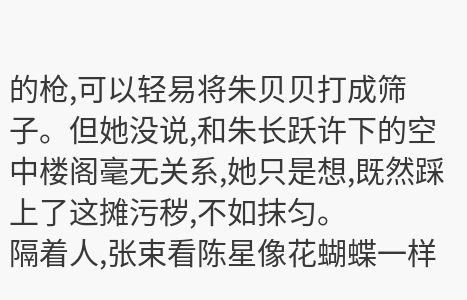的枪,可以轻易将朱贝贝打成筛子。但她没说,和朱长跃许下的空中楼阁毫无关系,她只是想,既然踩上了这摊污秽,不如抹匀。
隔着人,张束看陈星像花蝴蝶一样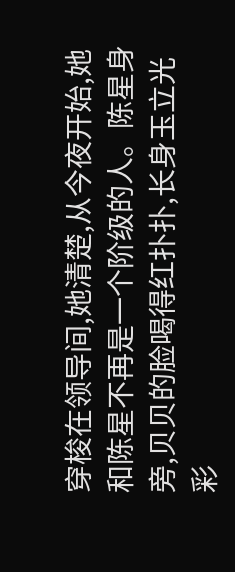穿梭在领导间,她清楚,从今夜开始,她和陈星不再是一个阶级的人。陈星身旁,贝贝的脸喝得红扑扑,长身玉立光彩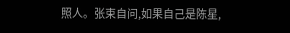照人。张束自问,如果自己是陈星,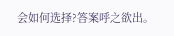会如何选择?答案呼之欲出。